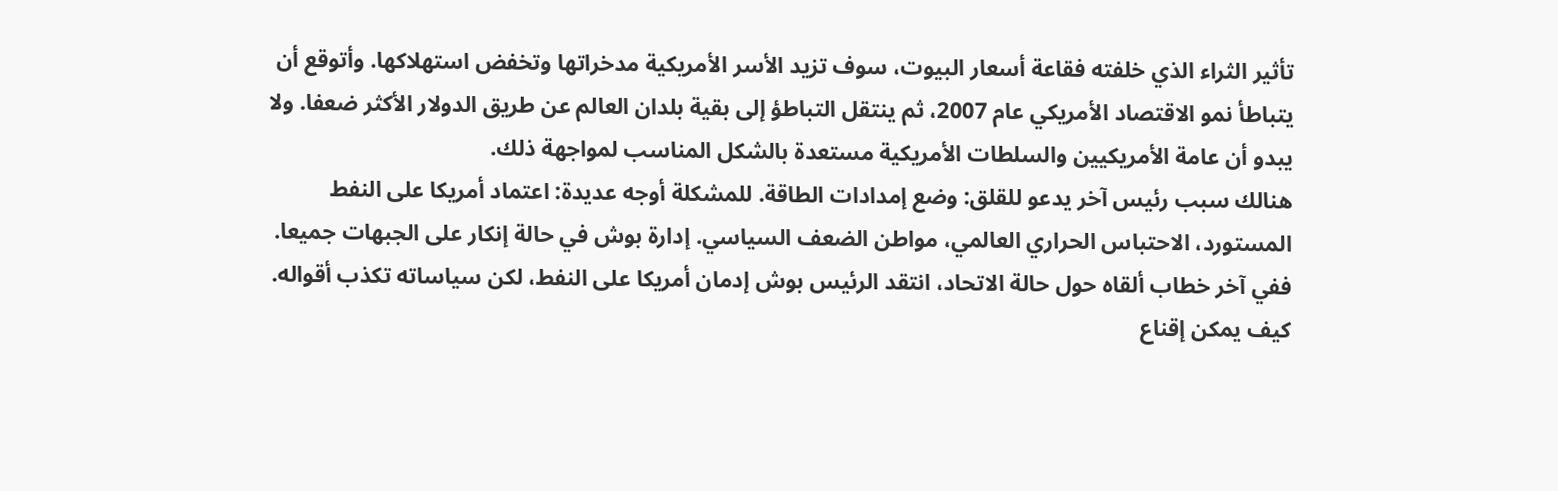تأثير الثراء الذي خلفته فقاعة أسعار البيوت، سوف تزيد الأسر الأمريكية مدخراتها وتخفض استهلاكها. وأتوقع أن يتباطأ نمو الاقتصاد الأمريكي عام 2007، ثم ينتقل التباطؤ إلى بقية بلدان العالم عن طريق الدولار الأكثر ضعفا. ولا يبدو أن عامة الأمريكيين والسلطات الأمريكية مستعدة بالشكل المناسب لمواجهة ذلك.
هنالك سبب رئيس آخر يدعو للقلق: وضع إمدادات الطاقة. للمشكلة أوجه عديدة: اعتماد أمريكا على النفط المستورد، الاحتباس الحراري العالمي، مواطن الضعف السياسي. إدارة بوش في حالة إنكار على الجبهات جميعا. ففي آخر خطاب ألقاه حول حالة الاتحاد، انتقد الرئيس بوش إدمان أمريكا على النفط، لكن سياساته تكذب أقواله.
كيف يمكن إقناع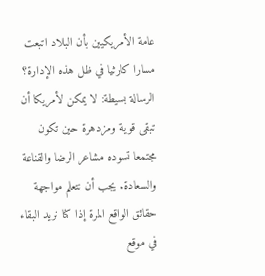عامة الأمريكيين بأن البلاد اتبعت مسارا كارثيا في ظل هذه الإدارة؟ الرسالة بسيطة: لا يمكن لأمريكا أن تبقى قوية ومزدهرة حين تكون مجتمعا تسوده مشاعر الرضا والقناعة والسعادة. يجب أن نتعلم مواجهة حقائق الواقع المرة إذا كنا نريد البقاء في موقع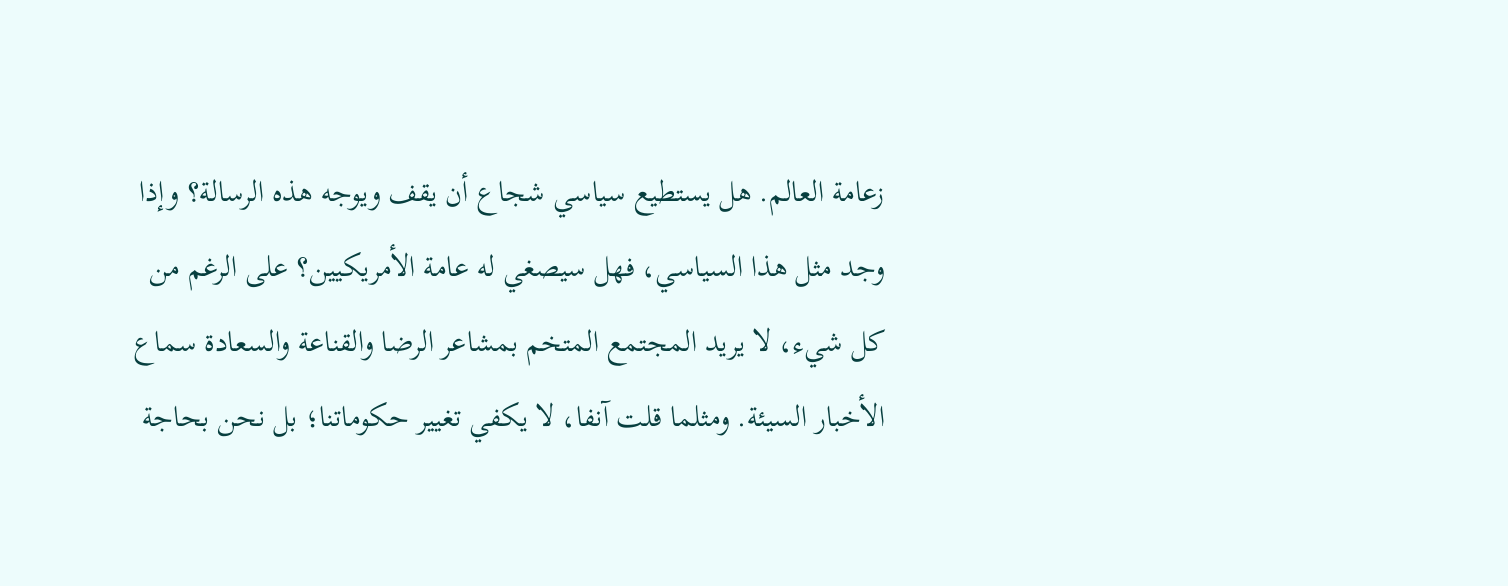زعامة العالم. هل يستطيع سياسي شجاع أن يقف ويوجه هذه الرسالة؟ وإذا وجد مثل هذا السياسي، فهل سيصغي له عامة الأمريكيين؟ على الرغم من كل شيء، لا يريد المجتمع المتخم بمشاعر الرضا والقناعة والسعادة سماع الأخبار السيئة. ومثلما قلت آنفا، لا يكفي تغيير حكوماتنا؛ بل نحن بحاجة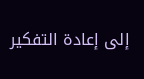إلى إعادة التفكير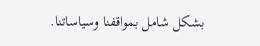بشكل شامل بمواقفنا وسياساتنا.